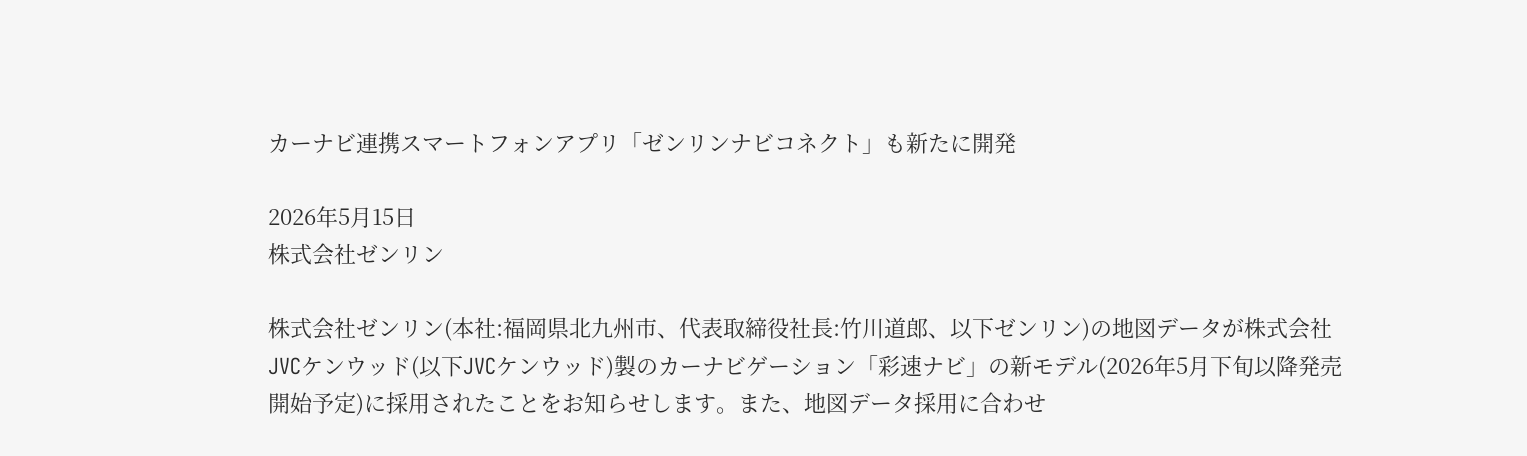カーナビ連携スマートフォンアプリ「ゼンリンナビコネクト」も新たに開発

2026年5月15日
株式会社ゼンリン

株式会社ゼンリン(本社:福岡県北九州市、代表取締役社長:竹川道郎、以下ゼンリン)の地図データが株式会社JVCケンウッド(以下JVCケンウッド)製のカーナビゲーション「彩速ナビ」の新モデル(2026年5月下旬以降発売開始予定)に採用されたことをお知らせします。また、地図データ採用に合わせ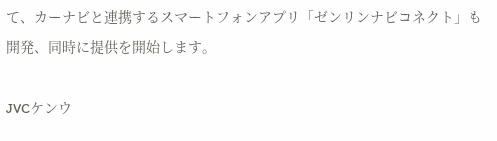て、カーナビと連携するスマートフォンアプリ「ゼンリンナビコネクト」も開発、同時に提供を開始します。

JVCケンウ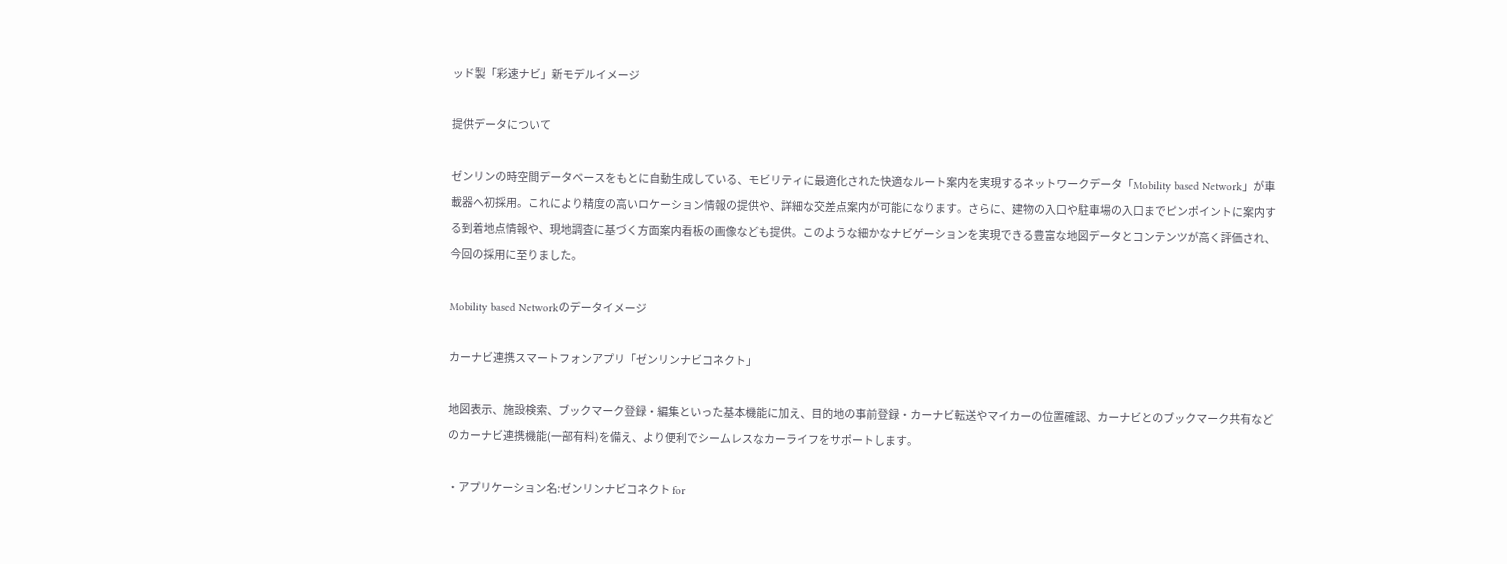ッド製「彩速ナビ」新モデルイメージ

提供データについて

ゼンリンの時空間データベースをもとに自動生成している、モビリティに最適化された快適なルート案内を実現するネットワークデータ「Mobility based Network」が車載器へ初採用。これにより精度の高いロケーション情報の提供や、詳細な交差点案内が可能になります。さらに、建物の入口や駐車場の入口までピンポイントに案内する到着地点情報や、現地調査に基づく方面案内看板の画像なども提供。このような細かなナビゲーションを実現できる豊富な地図データとコンテンツが高く評価され、今回の採用に至りました。

Mobility based Networkのデータイメージ

カーナビ連携スマートフォンアプリ「ゼンリンナビコネクト」

地図表示、施設検索、ブックマーク登録・編集といった基本機能に加え、目的地の事前登録・カーナビ転送やマイカーの位置確認、カーナビとのブックマーク共有などのカーナビ連携機能(一部有料)を備え、より便利でシームレスなカーライフをサポートします。

・アプリケーション名:ゼンリンナビコネクト for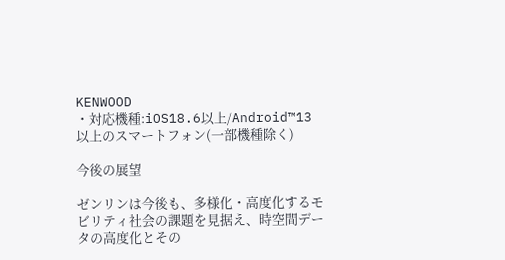KENWOOD
・対応機種:iOS18.6以上/Android™13以上のスマートフォン(一部機種除く)

今後の展望

ゼンリンは今後も、多様化・高度化するモビリティ社会の課題を見据え、時空間データの高度化とその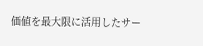価値を最大限に活用したサー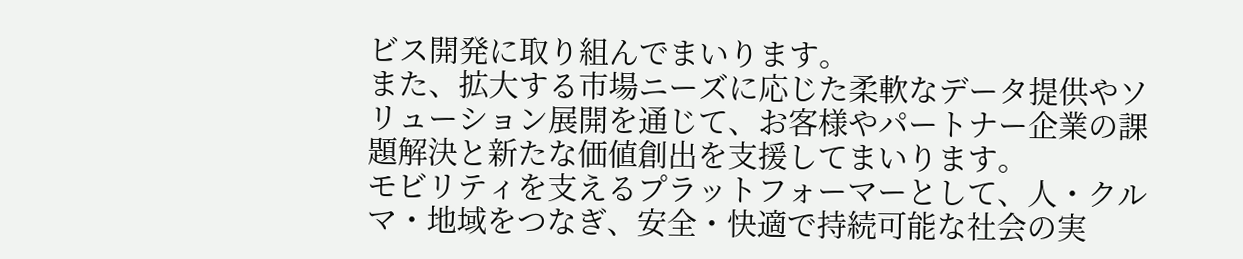ビス開発に取り組んでまいります。
また、拡大する市場ニーズに応じた柔軟なデータ提供やソリューション展開を通じて、お客様やパートナー企業の課題解決と新たな価値創出を支援してまいります。
モビリティを支えるプラットフォーマーとして、人・クルマ・地域をつなぎ、安全・快適で持続可能な社会の実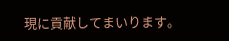現に貢献してまいります。